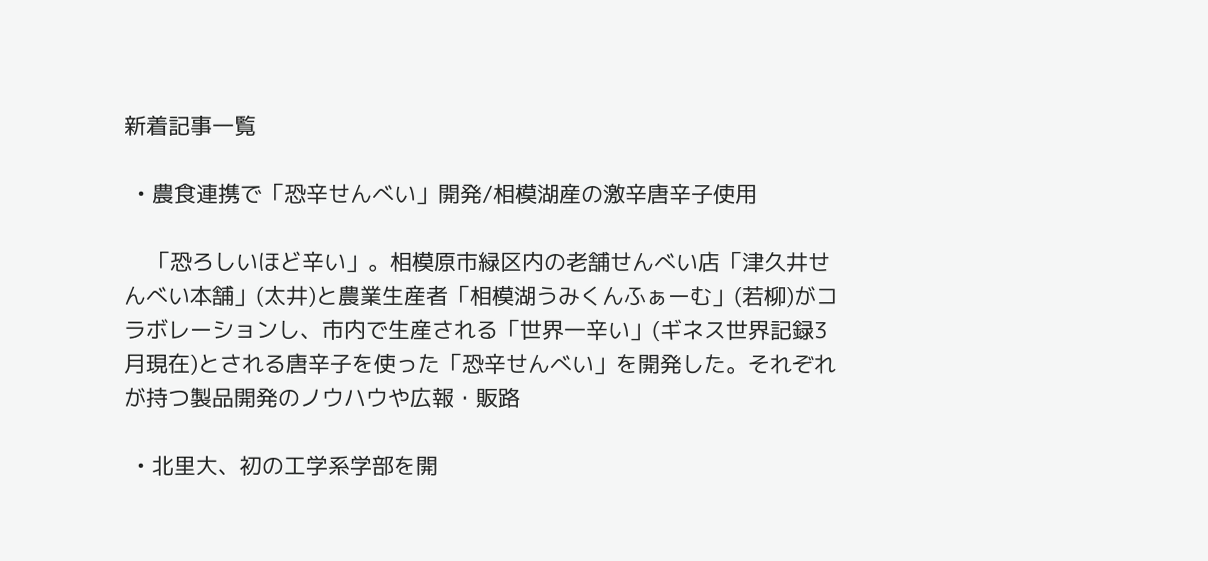新着記事一覧

  • 農食連携で「恐辛せんべい」開発/相模湖産の激辛唐辛子使用

    「恐ろしいほど辛い」。相模原市緑区内の老舗せんべい店「津久井せんべい本舗」(太井)と農業生産者「相模湖うみくんふぁーむ」(若柳)がコラボレーションし、市内で生産される「世界一辛い」(ギネス世界記録3月現在)とされる唐辛子を使った「恐辛せんべい」を開発した。それぞれが持つ製品開発のノウハウや広報・販路

  • 北里大、初の工学系学部を開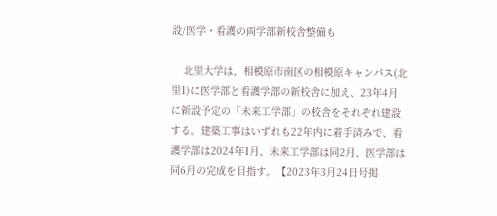設/医学・看護の両学部新校舎整備も

    北里大学は、相模原市南区の相模原キャンパス(北里1)に医学部と看護学部の新校舎に加え、23年4月に新設予定の「未来工学部」の校舎をそれぞれ建設する。建築工事はいずれも22年内に着手済みで、看護学部は2024年1月、未来工学部は同2月、医学部は同6月の完成を目指す。【2023年3月24日号掲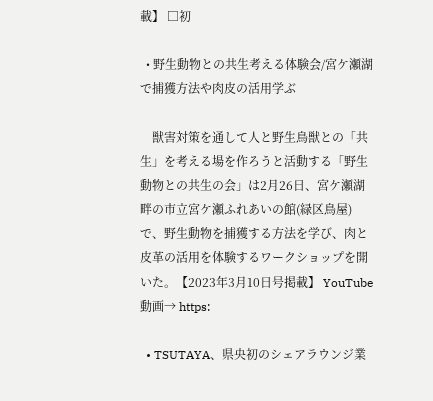載】 □初

  • 野生動物との共生考える体験会/宮ケ瀬湖で捕獲方法や肉皮の活用学ぶ

    獣害対策を通して人と野生鳥獣との「共生」を考える場を作ろうと活動する「野生動物との共生の会」は2月26日、宮ケ瀬湖畔の市立宮ケ瀬ふれあいの館(緑区鳥屋)で、野生動物を捕獲する方法を学び、肉と皮革の活用を体験するワークショップを開いた。【2023年3月10日号掲載】 YouTube動画→ https:

  • TSUTAYA、県央初のシェアラウンジ業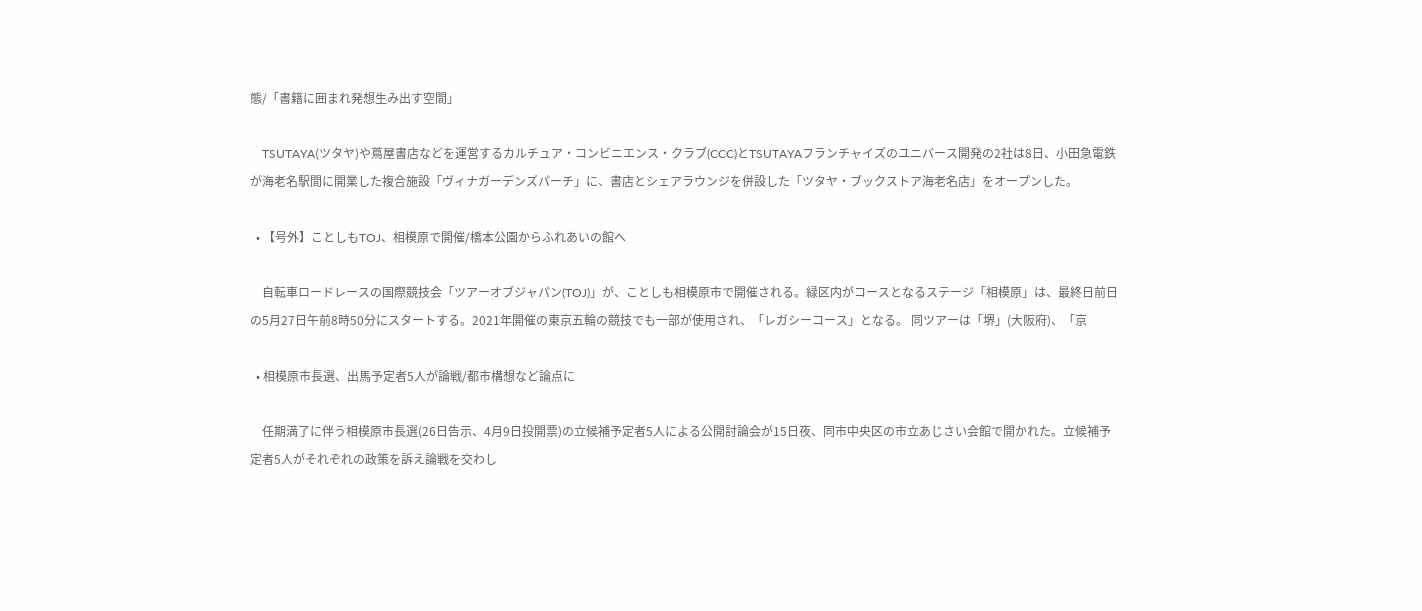態/「書籍に囲まれ発想生み出す空間」

    TSUTAYA(ツタヤ)や蔦屋書店などを運営するカルチュア・コンビニエンス・クラブ(CCC)とTSUTAYAフランチャイズのユニバース開発の2社は8日、小田急電鉄が海老名駅間に開業した複合施設「ヴィナガーデンズパーチ」に、書店とシェアラウンジを併設した「ツタヤ・ブックストア海老名店」をオープンした。

  • 【号外】ことしもTOJ、相模原で開催/橋本公園からふれあいの館へ

    自転車ロードレースの国際競技会「ツアーオブジャパン(TOJ)」が、ことしも相模原市で開催される。緑区内がコースとなるステージ「相模原」は、最終日前日の5月27日午前8時50分にスタートする。2021年開催の東京五輪の競技でも一部が使用され、「レガシーコース」となる。 同ツアーは「堺」(大阪府)、「京

  • 相模原市長選、出馬予定者5人が論戦/都市構想など論点に

    任期満了に伴う相模原市長選(26日告示、4月9日投開票)の立候補予定者5人による公開討論会が15日夜、同市中央区の市立あじさい会館で開かれた。立候補予定者5人がそれぞれの政策を訴え論戦を交わし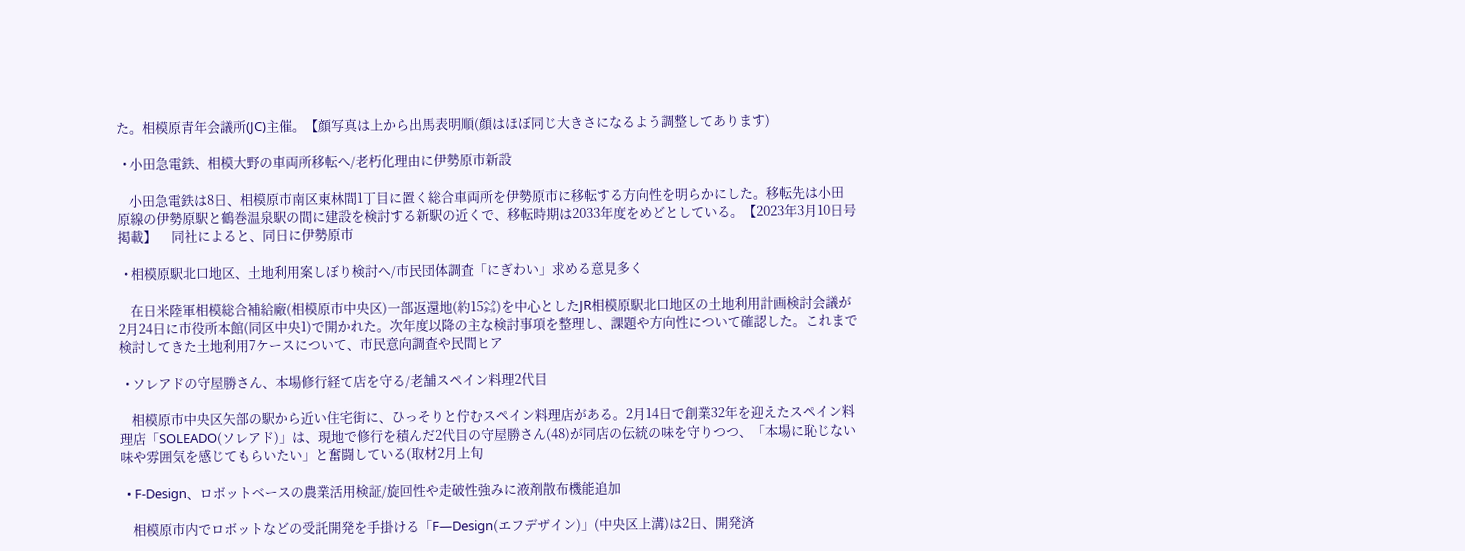た。相模原青年会議所(JC)主催。【顔写真は上から出馬表明順(顔はほぼ同じ大きさになるよう調整してあります)

  • 小田急電鉄、相模大野の車両所移転へ/老朽化理由に伊勢原市新設

    小田急電鉄は8日、相模原市南区東林間1丁目に置く総合車両所を伊勢原市に移転する方向性を明らかにした。移転先は小田原線の伊勢原駅と鶴巻温泉駅の間に建設を検討する新駅の近くで、移転時期は2033年度をめどとしている。【2023年3月10日号掲載】     同社によると、同日に伊勢原市

  • 相模原駅北口地区、土地利用案しぼり検討へ/市民団体調査「にぎわい」求める意見多く

    在日米陸軍相模総合補給廠(相模原市中央区)一部返還地(約15㌶)を中心としたJR相模原駅北口地区の土地利用計画検討会議が2月24日に市役所本館(同区中央1)で開かれた。次年度以降の主な検討事項を整理し、課題や方向性について確認した。これまで検討してきた土地利用7ケースについて、市民意向調査や民間ヒア

  • ソレアドの守屋勝さん、本場修行経て店を守る/老舗スペイン料理2代目

    相模原市中央区矢部の駅から近い住宅街に、ひっそりと佇むスペイン料理店がある。2月14日で創業32年を迎えたスペイン料理店「SOLEADO(ソレアド)」は、現地で修行を積んだ2代目の守屋勝さん(48)が同店の伝統の味を守りつつ、「本場に恥じない味や雰囲気を感じてもらいたい」と奮闘している(取材2月上旬

  • F-Design、ロボットベースの農業活用検証/旋回性や走破性強みに液剤散布機能追加

    相模原市内でロボットなどの受託開発を手掛ける「F―Design(エフデザイン)」(中央区上溝)は2日、開発済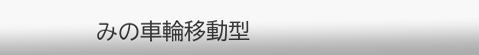みの車輪移動型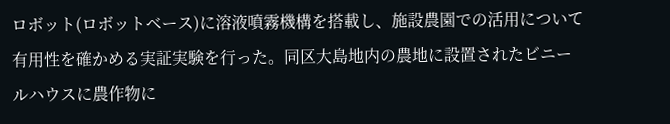ロボット(ロボットベース)に溶液噴霧機構を搭載し、施設農園での活用について有用性を確かめる実証実験を行った。同区大島地内の農地に設置されたビニールハウスに農作物に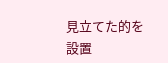見立てた的を設置